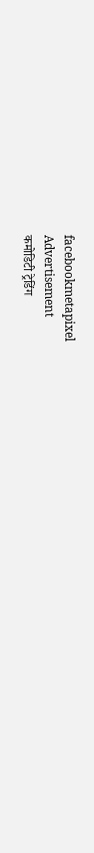facebookmetapixel
Advertisement
कमोडिटी ट्रेडिंग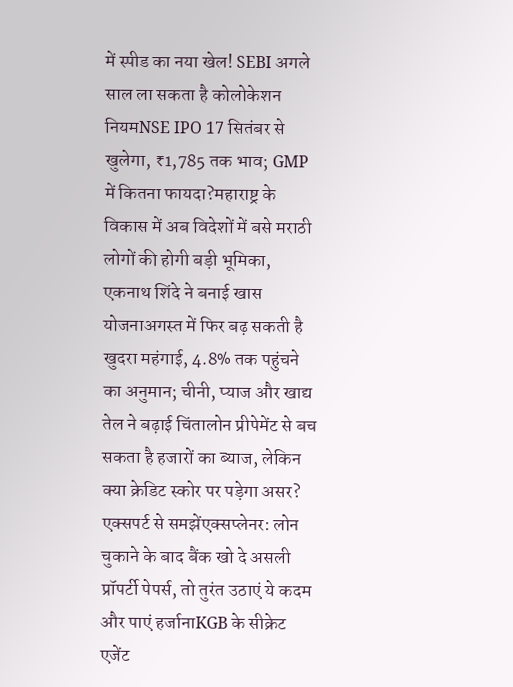में स्पीड का नया खेल! SEBI अगले साल ला सकता है कोलोकेशन नियमNSE IPO 17 सितंबर से खुलेगा, ₹1,785 तक भाव; GMP में कितना फायदा?महाराष्ट्र के विकास में अब विदेशों में बसे मराठी लोगों की होगी बड़ी भूमिका, एकनाथ शिंदे ने बनाई खास योजनाअगस्त में फिर बढ़ सकती है खुदरा महंगाई, 4.8% तक पहुंचने का अनुमान; चीनी, प्याज और खाद्य तेल ने बढ़ाई चिंतालोन प्रीपेमेंट से बच सकता है हजारों का ब्याज, लेकिन क्या क्रेडिट स्कोर पर पड़ेगा असर? एक्सपर्ट से समझेंएक्सप्लेनर: लोन चुकाने के बाद बैंक खो दे असली प्रॉपर्टी पेपर्स, तो तुरंत उठाएं ये कदम और पाएं हर्जानाKGB के सीक्रेट एजेंट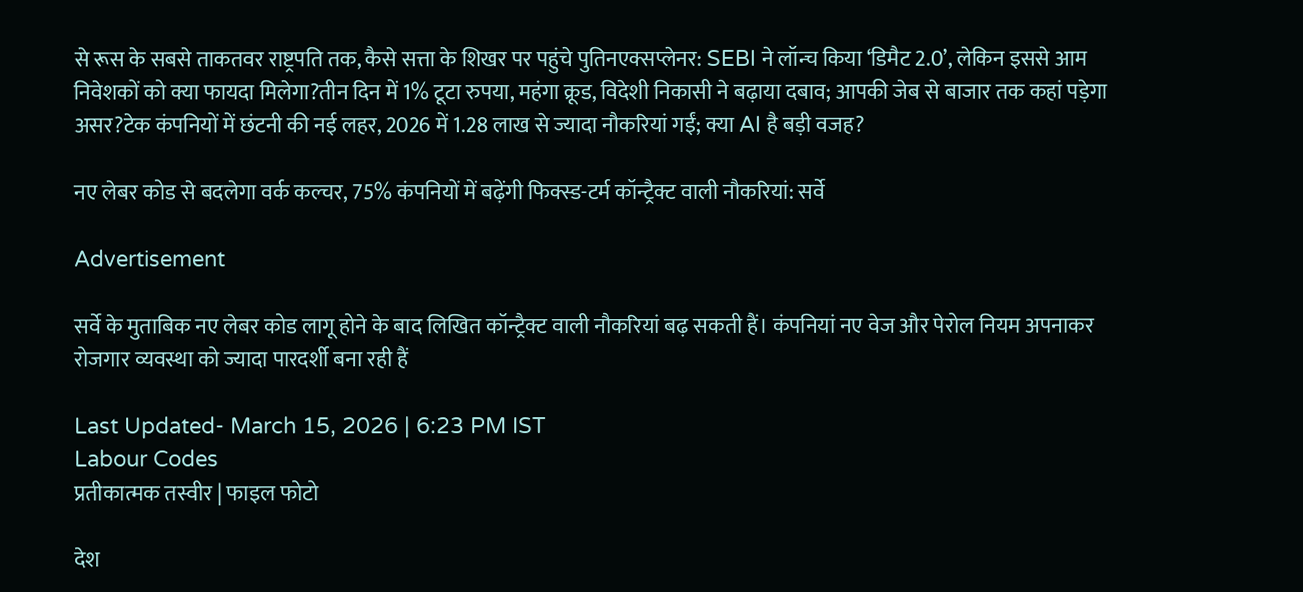से रूस के सबसे ताकतवर राष्ट्रपति तक, कैसे सत्ता के शिखर पर पहुंचे पुतिनएक्सप्लेनर: SEBI ने लॉन्च किया ‘डिमैट 2.0’, लेकिन इससे आम निवेशकों को क्या फायदा मिलेगा?तीन दिन में 1% टूटा रुपया, महंगा क्रूड, विदेशी निकासी ने बढ़ाया दबाव; आपकी जेब से बाजार तक कहां पड़ेगा असर?टेक कंपनियों में छंटनी की नई लहर, 2026 में 1.28 लाख से ज्यादा नौकरियां गईं; क्या AI है बड़ी वजह?

नए लेबर कोड से बदलेगा वर्क कल्चर, 75% कंपनियों में बढ़ेंगी फिक्स्ड-टर्म कॉन्ट्रैक्ट वाली नौकरियां: सर्वे

Advertisement

सर्वे के मुताबिक नए लेबर कोड लागू होने के बाद लिखित कॉन्ट्रैक्ट वाली नौकरियां बढ़ सकती हैं। कंपनियां नए वेज और पेरोल नियम अपनाकर रोजगार व्यवस्था को ज्यादा पारदर्शी बना रही हैं

Last Updated- March 15, 2026 | 6:23 PM IST
Labour Codes
प्रतीकात्मक तस्वीर | फाइल फोटो

देश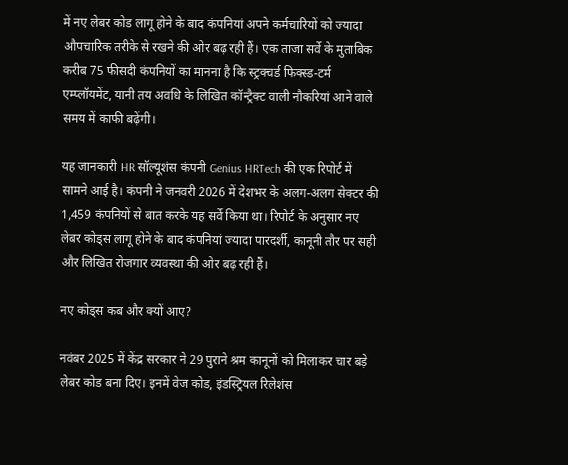में नए लेबर कोड लागू होने के बाद कंपनियां अपने कर्मचारियों को ज्यादा औपचारिक तरीके से रखने की ओर बढ़ रही हैं। एक ताजा सर्वे के मुताबिक करीब 75 फीसदी कंपनियों का मानना है कि स्ट्रक्चर्ड फिक्स्ड-टर्म एम्प्लॉयमेंट, यानी तय अवधि के लिखित कॉन्ट्रैक्ट वाली नौकरियां आने वाले समय में काफी बढ़ेंगी।

यह जानकारी HR सॉल्यूशंस कंपनी Genius HRTech की एक रिपोर्ट में सामने आई है। कंपनी ने जनवरी 2026 में देशभर के अलग-अलग सेक्टर की 1,459 कंपनियों से बात करके यह सर्वे किया था। रिपोर्ट के अनुसार नए लेबर कोड्स लागू होने के बाद कंपनियां ज्यादा पारदर्शी, कानूनी तौर पर सही और लिखित रोजगार व्यवस्था की ओर बढ़ रही हैं।

नए कोड्स कब और क्यों आए?

नवंबर 2025 में केंद्र सरकार ने 29 पुराने श्रम कानूनों को मिलाकर चार बड़े लेबर कोड बना दिए। इनमें वेज कोड, इंडस्ट्रियल रिलेशंस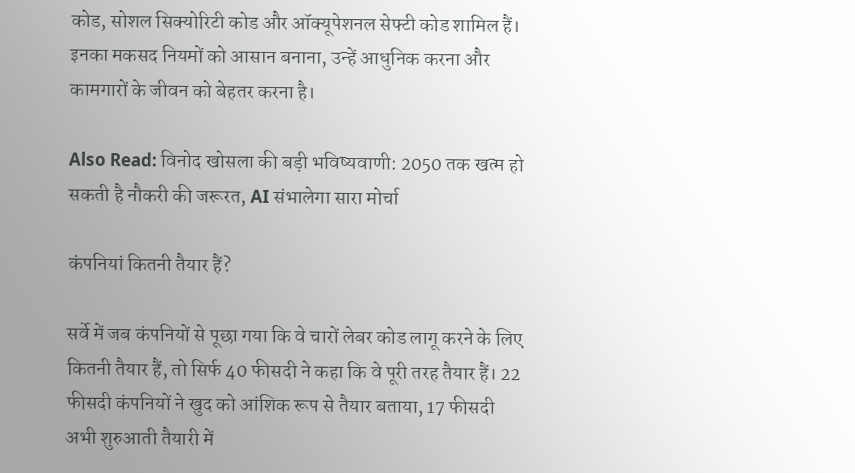कोड, सोशल सिक्योरिटी कोड और ऑक्यूपेशनल सेफ्टी कोड शामिल हैं। इनका मकसद नियमों को आसान बनाना, उन्हें आधुनिक करना और कामगारों के जीवन को बेहतर करना है।

Also Read: विनोद खोसला की बड़ी भविष्यवाणी: 2050 तक खत्म हो सकती है नौकरी की जरूरत, AI संभालेगा सारा मोर्चा

कंपनियां कितनी तैयार हैं?

सर्वे में जब कंपनियों से पूछा गया कि वे चारों लेबर कोड लागू करने के लिए कितनी तैयार हैं, तो सिर्फ 40 फीसदी ने कहा कि वे पूरी तरह तैयार हैं। 22 फीसदी कंपनियों ने खुद को आंशिक रूप से तैयार बताया, 17 फीसदी अभी शुरुआती तैयारी में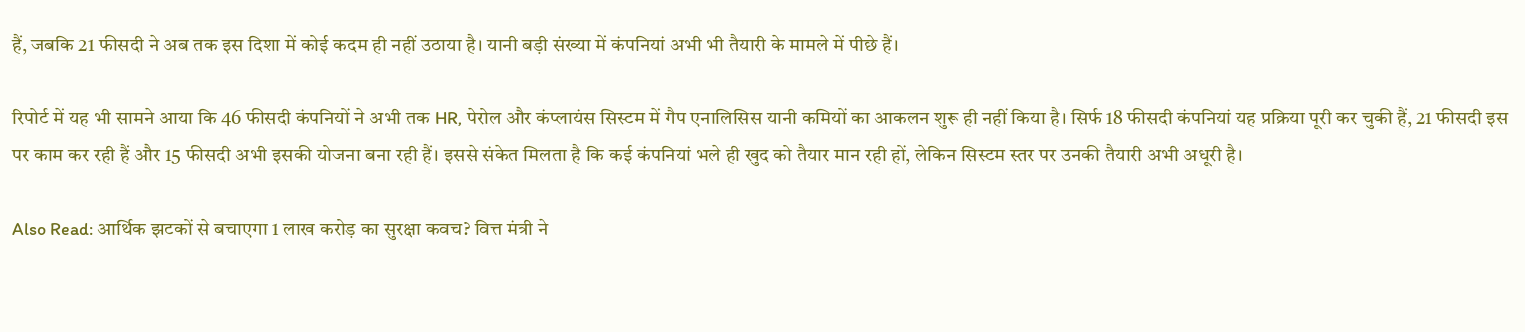हैं, जबकि 21 फीसदी ने अब तक इस दिशा में कोई कदम ही नहीं उठाया है। यानी बड़ी संख्या में कंपनियां अभी भी तैयारी के मामले में पीछे हैं।

रिपोर्ट में यह भी सामने आया कि 46 फीसदी कंपनियों ने अभी तक HR, पेरोल और कंप्लायंस सिस्टम में गैप एनालिसिस यानी कमियों का आकलन शुरू ही नहीं किया है। सिर्फ 18 फीसदी कंपनियां यह प्रक्रिया पूरी कर चुकी हैं, 21 फीसदी इस पर काम कर रही हैं और 15 फीसदी अभी इसकी योजना बना रही हैं। इससे संकेत मिलता है कि कई कंपनियां भले ही खुद को तैयार मान रही हों, लेकिन सिस्टम स्तर पर उनकी तैयारी अभी अधूरी है।

Also Read: आर्थिक झटकों से बचाएगा 1 लाख करोड़ का सुरक्षा कवच? वित्त मंत्री ने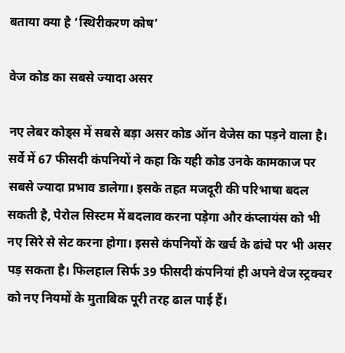बताया क्या है ‘स्थिरीकरण कोष’

वेज कोड का सबसे ज्यादा असर

नए लेबर कोड्स में सबसे बड़ा असर कोड ऑन वेजेस का पड़ने वाला है। सर्वे में 67 फीसदी कंपनियों ने कहा कि यही कोड उनके कामकाज पर सबसे ज्यादा प्रभाव डालेगा। इसके तहत मजदूरी की परिभाषा बदल सकती है, पेरोल सिस्टम में बदलाव करना पड़ेगा और कंप्लायंस को भी नए सिरे से सेट करना होगा। इससे कंपनियों के खर्च के ढांचे पर भी असर पड़ सकता है। फिलहाल सिर्फ 39 फीसदी कंपनियां ही अपने वेज स्ट्रक्चर को नए नियमों के मुताबिक पूरी तरह ढाल पाई हैं।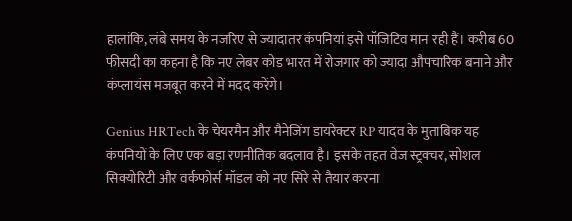हालांकि, लंबे समय के नजरिए से ज्यादातर कंपनियां इसे पॉजिटिव मान रही हैं। करीब 60 फीसदी का कहना है कि नए लेबर कोड भारत में रोजगार को ज्यादा औपचारिक बनाने और कंप्लायंस मजबूत करने में मदद करेंगे।

Genius HRTech के चेयरमैन और मैनेजिंग डायरेक्टर RP यादव के मुताबिक यह कंपनियों के लिए एक बड़ा रणनीतिक बदलाव है। इसके तहत वेज स्ट्रक्चर, सोशल सिक्योरिटी और वर्कफोर्स मॉडल को नए सिरे से तैयार करना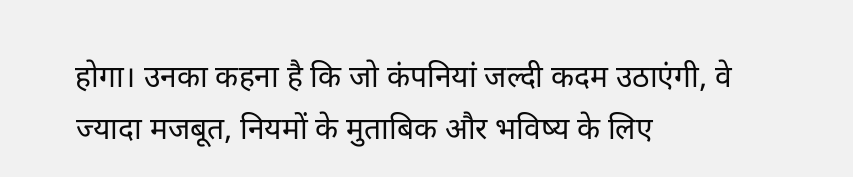होगा। उनका कहना है कि जो कंपनियां जल्दी कदम उठाएंगी, वे ज्यादा मजबूत, नियमों के मुताबिक और भविष्य के लिए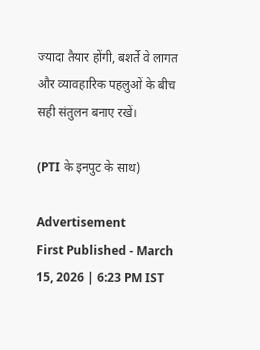ज्यादा तैयार होंगी, बशर्ते वे लागत और व्यावहारिक पहलुओं के बीच सही संतुलन बनाए रखें।

(PTI के इनपुट के साथ)

Advertisement
First Published - March 15, 2026 | 6:23 PM IST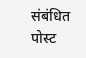संबंधित पोस्ट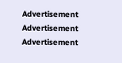Advertisement
Advertisement
Advertisement